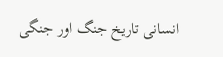انسانی تاریخ جنگ اور جنگی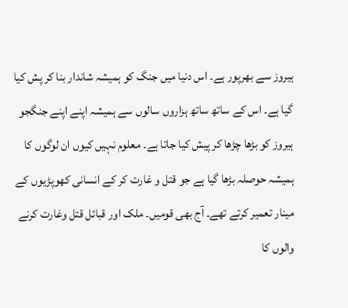ہیروز سے بھرپور ہے۔ اس دنیا میں جنگ کو ہمیشہ شاندار بنا کر پش کیا گیا ہے۔ اس کے ساتھ ساتھ ہزاروں سالوں سے ہمیشہ اپنے اپنے جنگجو ہیروز کو بڑھا چڑھا کر پیش کیا جاتا ہے۔ معلوم نہیں کیوں ان لوگوں کا ہمیشہ حوصلہ بڑھا گیا ہے جو قتل و غارت کر کے انسانی کھوپڑیوں کے مینار تعمیر کرتے تھے۔ آج بھی قومیں۔ ملک اور قبائل قتل وغارت کرنے والوں کا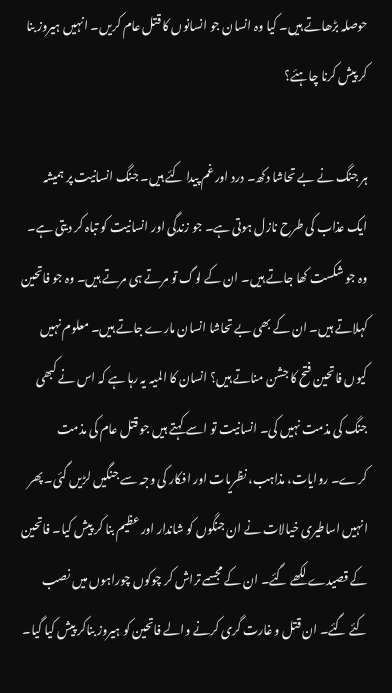حوصلہ بڑھاتے ہیں۔ کیا وہ انسان جو انسانوں کا قتل عام کریں۔ انہیں ہیروز بنا کر پیش کرنا چاہئے؟

ہر جنگ نے بے تحاشا دکھ۔ درد اور غم پیدا کئے ہیں۔ جنگ انسانیت پر ہمیشہ ایک عذاب کی طرح نازل ہوتی ہے۔ جو زندگی اور انسانیت کو تباہ کر دیتی ہے۔ وہ جو شکست کھا جاتے ہیں۔ ان کے لوگ تو مرتے ہی مرتے ہیں۔ وہ جو فاتحین کہلاتے ہیں۔ ان کے بھی بے تحاشا انسان مارے جاتے ہیں۔ معلوم نہیں کیوں فاتحین فتح کا جشن مناتے ہیں؟ انسان کا المیہ یہ رہا ہے کہ اس نے کبھی جنگ کی مذمت نہیں کی۔ انسانیت تو اسے کہتے ہیں جو قتل عام کی مذمت کرے۔ روایات، مذاہب، نظریات اور افکار کی وجہ سے جنگیں لڑیں گئی۔ پھر انہیں اساطیری خیالات نے ان جنگوں کو شاندار اور عظیم بنا کر پیش کیا۔ فاتحین کے قصیدے لکھے گئے۔ ان کے مجسمے تراش کر چوکوں چوراہوں میں نصب کئے گئے۔ ان قتل و غارت گری کرنے والے فاتحین کو ہیروز بناکر پیش کیا گیا۔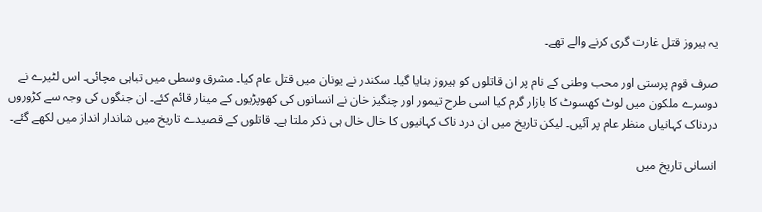یہ ہیروز قتل غارت گری کرنے والے تھے۔

صرف قوم پرستی اور محب وطنی کے نام پر ان قاتلوں کو ہیروز بنایا گیا۔ سکندر نے یونان میں قتل عام کیا۔ مشرق وسطی میں تباہی مچائی۔ اس لٹیرے نے دوسرے ملکون میں لوٹ کھسوٹ کا بازار گرم کیا اسی طرح تیمور اور چنگیز خان نے انسانوں کی کھوپڑیوں کے مینار قائم کئے۔ ان جنگوں کی وجہ سے کڑوروں دردناک کہانیاں منظر عام پر آئیں۔ لیکن تاریخ میں ان درد ناک کہانیوں کا خال خال ہی ذکر ملتا ہے۔ قاتلوں کے قصیدے تاریخ میں شاندار انداز میں لکھے گئے۔

انسانی تاریخ میں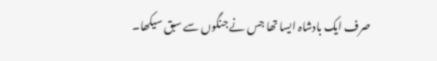صرف ایک بادشاہ ایسا تھا جس نے جنگوں سے سبق سیکھا۔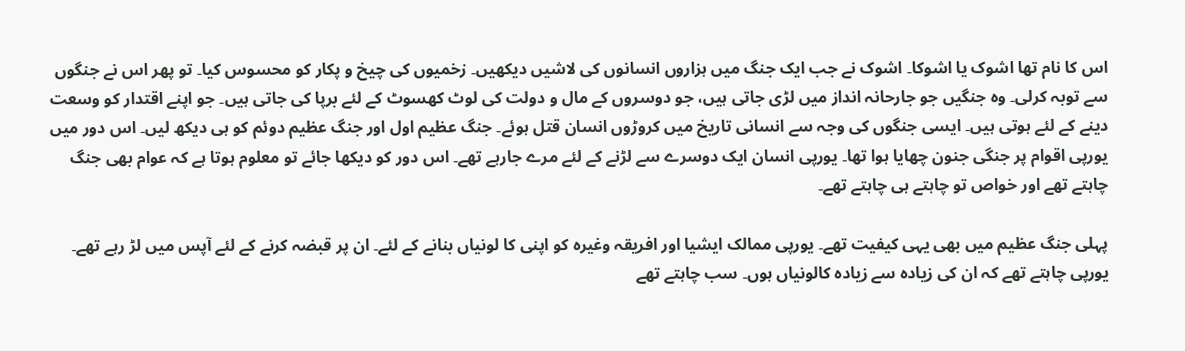اس کا نام تھا اشوک یا اشوکا۔ اشوک نے جب ایک جنگ میں ہزاروں انسانوں کی لاشیں دیکھیں۔ زخمیوں کی چیخ و پکار کو محسوس کیا۔ تو پھر اس نے جنگوں سے توبہ کرلی۔ وہ جنگیں جو جارحانہ انداز میں لڑی جاتی ہیں، جو دوسروں کے مال و دولت کی لوٹ کھسوٹ کے لئے برپا کی جاتی ہیں۔ جو اپنے اقتدار کو وسعت دینے کے لئے ہوتی ہیں۔ ایسی جنگوں کی وجہ سے انسانی تاریخ میں کروڑوں انسان قتل ہوئے۔ جنگ عظیم اول اور جنگ عظیم دوئم کو ہی دیکھ لیں۔ اس دور میں یورپی اقوام پر جنگی جنون چھایا ہوا تھا۔ یورپی انسان ایک دوسرے سے لڑنے کے لئے مرے جارہے تھے۔ اس دور کو دیکھا جائے تو معلوم ہوتا ہے کہ عوام بھی جنگ چاہتے تھے اور خواص تو چاہتے ہی چاہتے تھے۔

پہلی جنگ عظیم میں بھی یہی کیفیت تھے۔ یورپی ممالک ایشیا اور افریقہ وغیرہ کو اپنی کا لونیاں بنانے کے لئے۔ ان پر قبضہ کرنے کے لئے آپس میں لڑ رہے تھے۔ یورپی چاہتے تھے کہ ان کی زیادہ سے زیادہ کالونیاں ہوں۔ سب چاہتے تھے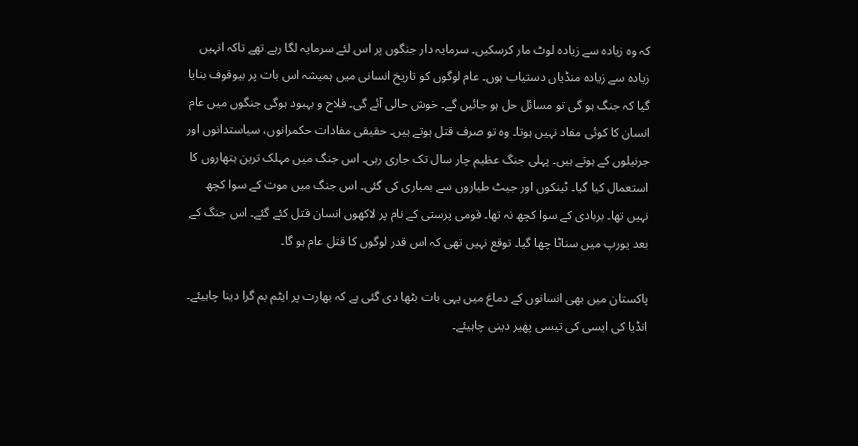کہ وہ زیادہ سے زیادہ لوٹ مار کرسکیں۔ سرمایہ دار جنگوں پر اس لئے سرمایہ لگا رہے تھے تاکہ انہیں زیادہ سے زیادہ منڈیاں دستیاب ہوں۔ عام لوگوں کو تاریخ انسانی میں ہمیشہ اس بات پر بیوقوف بنایا گیا کہ جنگ ہو گی تو مسائل حل ہو جائیں گے۔ خوش حالی آئے گی۔ فلاح و بہبود ہوگی جنگوں میں عام انسان کا کوئی مفاد نہیں ہوتا۔ وہ تو صرف قتل ہوتے ہیں۔ حقیقی مفادات حکمرانوں، سیاستدانوں اور جرنیلوں کے ہوتے ہیں۔ پہلی جنگ عظیم چار سال تک جاری رہی۔ اس جنگ میں مہلک ترین ہتھاروں کا استعمال کیا گیا۔ ٹینکوں اور جیٹ طیاروں سے بمباری کی گئی۔ اس جنگ میں موت کے سوا کچھ نہیں تھا۔ بربادی کے سوا کچھ نہ تھا۔ قومی پرستی کے نام پر لاکھوں انسان قتل کئے گئے۔ اس جنگ کے بعد یورپ میں سناٹا چھا گیا۔ توقع نہیں تھی کہ اس قدر لوگوں کا قتل عام ہو گا۔

پاکستان میں بھی انسانوں کے دماغ میں یہی بات بٹھا دی گئی ہے کہ بھارت پر ایٹم بم گرا دینا چاہیئے۔ انڈیا کی ایسی کی تیسی پھیر دینی چاہیئے۔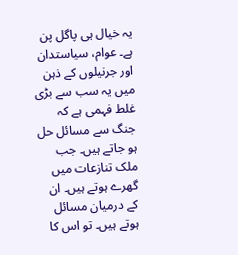یہ خیال ہی پاگل پن ہے۔ عوام، سیاستدان اور جرنیلوں کے ذہن میں یہ سب سے بڑی غلط فہمی ہے کہ جنگ سے مسائل حل ہو جاتے ہیں۔ جب ملک تنازعات میں گھرے ہوتے ہیں۔ ان کے درمیان مسائل ہوتے ہیں۔ تو اس کا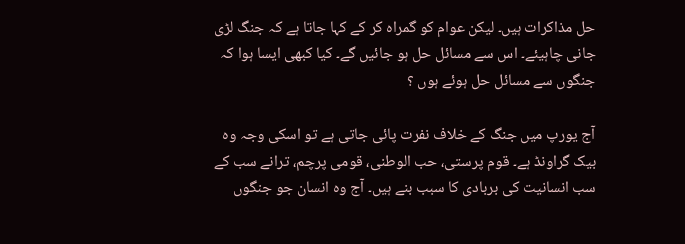حل مذاکرات ہیں۔ لیکن عوام کو گمراہ کر کے کہا جاتا ہے کہ جنگ لڑی جانی چاہیئے۔ اس سے مسائل حل ہو جائیں گے۔ کیا کبھی ایسا ہوا کہ جنگوں سے مسائل حل ہوئے ہوں ؟

آج یورپ میں جنگ کے خلاف نفرت پائی جاتی ہے تو اسکی وجہ وہ بیک گراونڈ ہے۔ قوم پرستی، حب الوطنی، قومی پرچم، ترانے سب کے سب انسانیت کی بربادی کا سبب بنے ہیں۔ آج وہ انسان جو جنگوں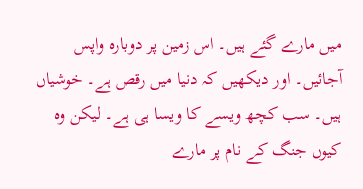میں مارے گئے ہیں۔ اس زمین پر دوبارہ واپس آجائیں۔ اور دیکھیں کہ دنیا میں رقص ہے۔ خوشیاں ہیں۔ سب کچھ ویسے کا ویسا ہی ہے۔ لیکن وہ کیوں جنگ کے نام پر مارے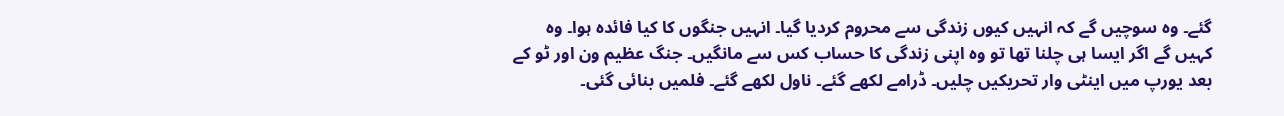گئے۔ وہ سوچیں گے کہ انہیں کیوں زندگی سے محروم کردیا گیا۔ انہیں جنگوں کا کیا فائدہ ہوا۔ وہ کہیں گے اگر ایسا ہی چلنا تھا تو وہ اپنی زندگی کا حساب کس سے مانگیں۔ جنگ عظیم ون اور ٹو کے بعد یورپ میں اینٹی وار تحریکیں چلیں۔ ڈرامے لکھے گئے۔ ناول لکھے گئے۔ فلمیں بنائی گئی۔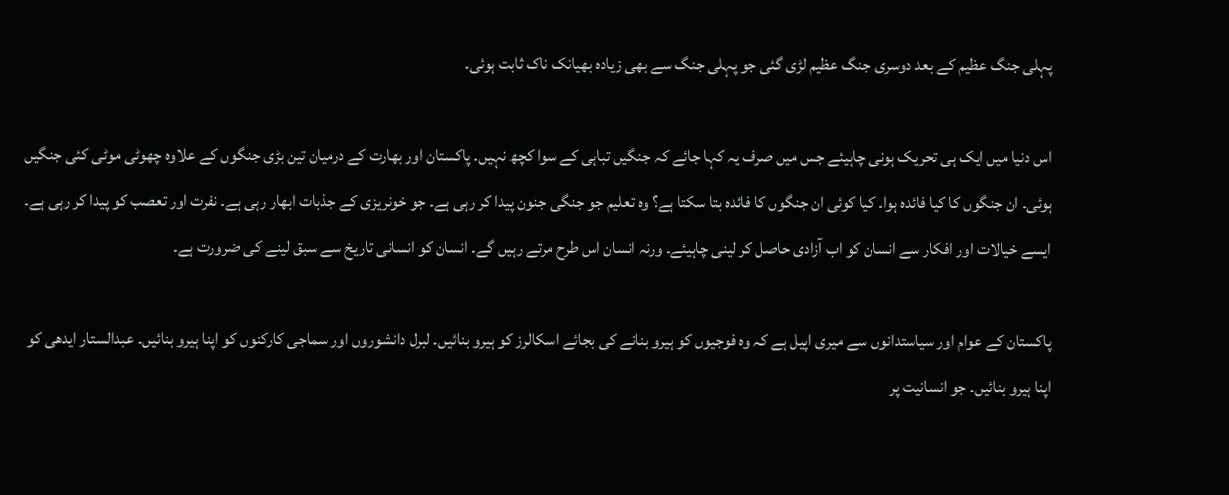پہلی جنگ عظیم کے بعد دوسری جنگ عظیم لڑی گئی جو پہلی جنگ سے بھی زیادہ بھیانک ناک ثابت ہوئی۔

اس دنیا میں ایک ہی تحریک ہونی چاہیئے جس میں صرف یہ کہا جائے کہ جنگیں تباہی کے سوا کچھ نہیں۔ پاکستان اور بھارت کے درمیان تین بڑی جنگوں کے علاوہ چھوٹی موٹی کئی جنگیں ہوئی۔ ان جنگوں کا کیا فائدہ ہوا۔ کیا کوئی ان جنگوں کا فائدہ بتا سکتا ہے؟ وہ تعلیم جو جنگی جنون پیدا کر رہی ہے۔ جو خونریزی کے جذبات ابھار رہی ہے۔ نفرت اور تعصب کو پیدا کر رہی ہے۔ ایسے خیالات اور افکار سے انسان کو اب آزادی حاصل کر لینی چاہیئے۔ ورنہ انسان اس طرح مرتے رہیں گے۔ انسان کو انسانی تاریخ سے سبق لینے کی ضرورت ہے۔

پاکستان کے عوام اور سیاستدانوں سے میری اپیل ہے کہ وہ فوجیوں کو ہیرو بنانے کی بجائے اسکالرز کو ہیرو بنائیں۔ لبرل دانشوروں اور سماجی کارکنوں کو اپنا ہیرو بنائیں۔ عبدالستار ایدھی کو اپنا ہیرو بنائیں۔ جو انسانیت پر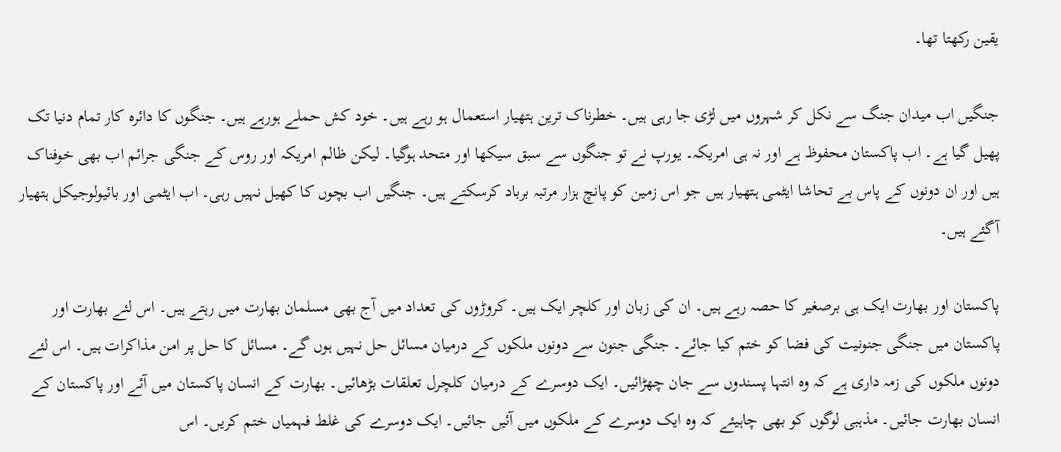یقین رکھتا تھا۔

جنگیں اب میدان جنگ سے نکل کر شہروں میں لڑی جا رہی ہیں۔ خطرناک ترین ہتھیار استعمال ہو رہے ہیں۔ خود کش حملے ہورہے ہیں۔ جنگوں کا دائرہ کار تمام دنیا تک پھیل گیا ہے۔ اب پاکستان محفوظ ہے اور نہ ہی امریکہ۔ یورپ نے تو جنگوں سے سبق سیکھا اور متحد ہوگیا۔ لیکن ظالم امریکہ اور روس کے جنگی جرائم اب بھی خوفناک ہیں اور ان دونوں کے پاس بے تحاشا ایٹمی ہتھیار ہیں جو اس زمین کو پانچ ہزار مرتبہ برباد کرسکتے ہیں۔ جنگیں اب بچوں کا کھیل نہیں رہی۔ اب ایٹمی اور بائیولوجیکل ہتھیار آگئے ہیں۔

پاکستان اور بھارت ایک ہی برصغیر کا حصہ رہے ہیں۔ ان کی زبان اور کلچر ایک ہیں۔ کروڑوں کی تعداد میں آج بھی مسلمان بھارت میں رہتے ہیں۔ اس لئے بھارت اور پاکستان میں جنگی جنونیت کی فضا کو ختم کیا جائے۔ جنگی جنون سے دونوں ملکوں کے درمیان مسائل حل نہیں ہوں گے۔ مسائل کا حل پر امن مذاکرات ہیں۔ اس لئے دونوں ملکوں کی زمہ داری ہے کہ وہ انتہا پسندوں سے جان چھڑائیں۔ ایک دوسرے کے درمیان کلچرل تعلقات بڑھائیں۔ بھارت کے انسان پاکستان میں آئے اور پاکستان کے انسان بھارت جائیں۔ مذہبی لوگوں کو بھی چاہیئے کہ وہ ایک دوسرے کے ملکوں میں آئیں جائیں۔ ایک دوسرے کی غلط فہمیاں ختم کریں۔ اس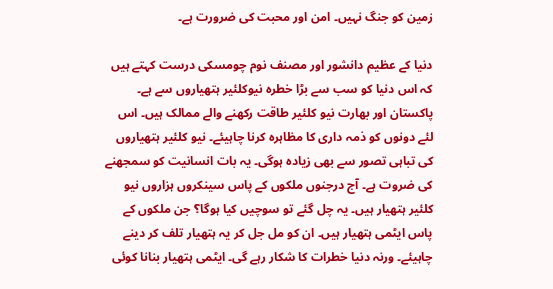زمین کو جنگ نہیں۔ امن اور محبت کی ضرورت ہے۔

دنیا کے عظیم دانشور اور مصنف نوم چومسکی درست کہتے ہیں کہ اس دنیا کو سب سے بڑا خطرہ نیوکلئیر ہتھیاروں سے ہے۔ پاکستان اور بھارت نیو کلئیر طاقت رکھنے والے ممالک ہیں۔ اس لئے دونوں کو ذمہ داری کا مظاہرہ کرنا چاہیئے۔ نیو کلئیر ہتھیاروں کی تباہی تصور سے بھی زیادہ ہوگی۔ یہ بات انسانیت کو سمجھنے کی ضروت ہے۔ آج درجنوں ملکوں کے پاس سینکروں ہزاروں نیو کلئیر ہتھیار ہیں۔ یہ چل گئے تو سوچیں کیا ہوگا؟ جن ملکوں کے پاس ایٹمی ہتھیار ہیں۔ ان کو مل جل کر یہ ہتھیار تلف کر دینے چاہیئے۔ ورنہ دنیا خطرات کا شکار رہے گی۔ ایٹمی ہتھیار بنانا کوئی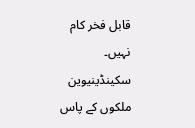قابل فخر کام نہیں۔ سکینڈینیوین ملکوں کے پاس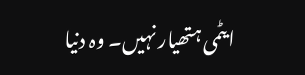ایٹمی ہتھیار نہیں۔ وہ دنیا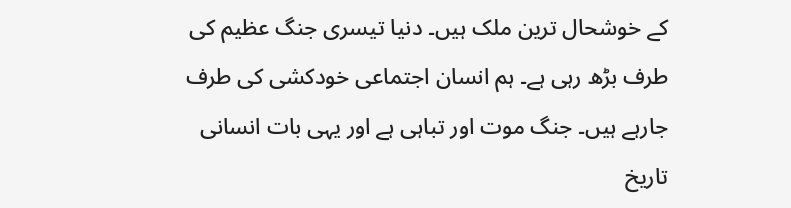کے خوشحال ترین ملک ہیں۔ دنیا تیسری جنگ عظیم کی طرف بڑھ رہی ہے۔ ہم انسان اجتماعی خودکشی کی طرف جارہے ہیں۔ جنگ موت اور تباہی ہے اور یہی بات انسانی تاریخ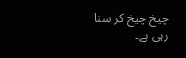چیخ چیخ کر سنا رہی ہے۔